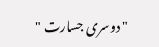" دوسری جسارت "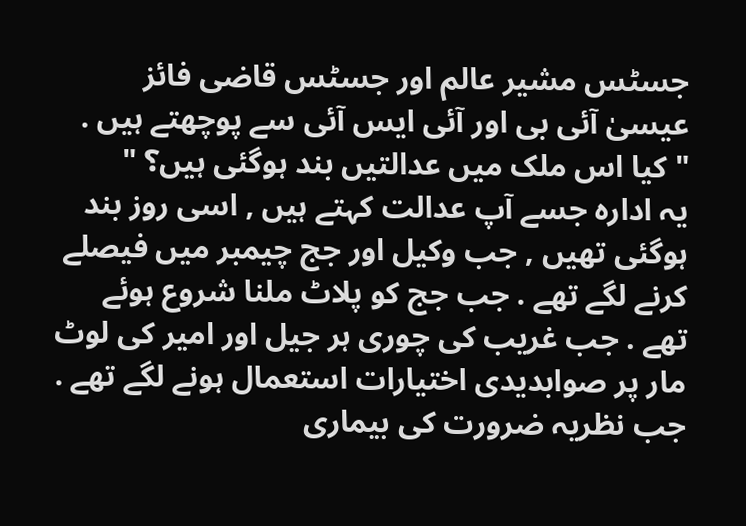جسٹس مشیر عالم اور جسٹس قاضی فائز عیسیٰ آئی بی اور آئی ایس آئی سے پوچھتے ہیں .
"کیا اس ملک میں عدالتیں بند ہوگئی ہیں؟ "
یہ ادارہ جسے آپ عدالت کہتے ہیں , اسی روز بند ہوگئی تھیں , جب وکیل اور جج چیمبر میں فیصلے کرنے لگے تھے . جب جج کو پلاٹ ملنا شروع ہوئے تھے . جب غریب کی چوری ہر جیل اور امیر کی لوٹ مار پر صوابدیدی اختیارات استعمال ہونے لگے تھے . جب نظریہ ضرورت کی بیماری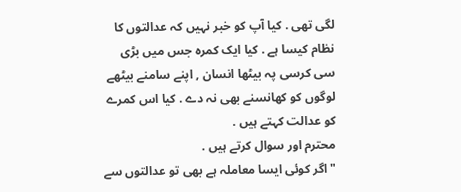لگی تھی . کیا آپ کو خبر نہیں کہ عدالتوں کا نظام کیسا ہے . کیا ایک کمرہ جس میں بڑی سی کرسی پہ بیٹھا انسان , اپنے سامنے بیٹھے لوگوں کو کھانسنے بھی نہ دے . کیا اس کمرے کو عدالت کہتے ہیں .
محترم اور سوال کرتے ہیں .
"اگر کوئی ایسا معاملہ ہے بھی تو عدالتوں سے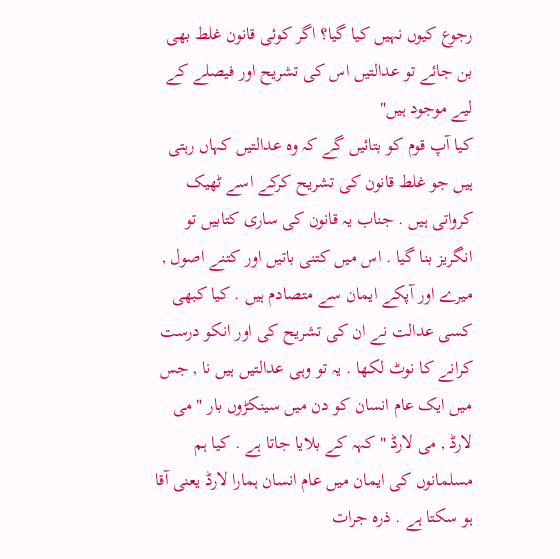رجوع کیوں نہیں کیا گیا؟ اگر کوئی قانون غلط بھی بن جائے تو عدالتیں اس کی تشریح اور فیصلے کے لیے موجود ہیں"
کیا آپ قوم کو بتائیں گے کہ وہ عدالتیں کہاں رہتی ہیں جو غلط قانون کی تشریح کرکے اسے ٹھیک کرواتی ہیں . جناب یہ قانون کی ساری کتابیں تو انگریز بنا گیا . اس میں کتنی باتیں اور کتنے اصول , میرے اور آپکے ایمان سے متصادم ہیں . کیا کبھی کسی عدالت نے ان کی تشریح کی اور انکو درست کرانے کا نوٹ لکھا . یہ تو وہی عدالتیں ہیں نا , جس میں ایک عام انسان کو دن میں سینکڑوں بار " می لارڈ , می لارڈ " کہہ کے بلایا جاتا ہے . کیا ہم مسلمانوں کی ایمان میں عام انسان ہمارا لارڈ یعنی آقا ہو سکتا ہے . ذرہ جرات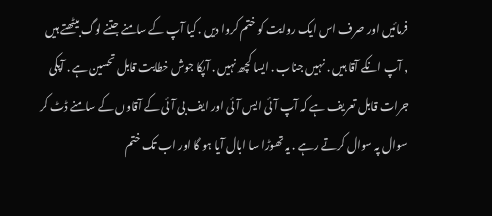فرمائیں اور صرف اس ایک روایت کو ختم کروا دیں . کیا آپ کے سامنے جتنے لوگ بیٹھتے ہیں , آپ انکے آقا ہیں . نہیں جناب . ایسا کچھ نہیں . آپکا جوش خطابت قابل تحسین ہے . آپکی جرات قابل تعریف ہے کہ آپ آئی ایس آئی اور ایف بی آئی کے آقاوں کے سامنے ڈٹ کر سوال پہ سوال کرتے رہے . یہ تھوڑا سا ابال آیا ہو گا اور اب تک ختم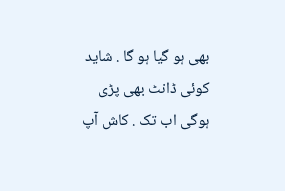بھی ہو گیا ہو گا . شاید کوئی ڈانٹ بھی پڑی ہوگی اب تک . کاش آپ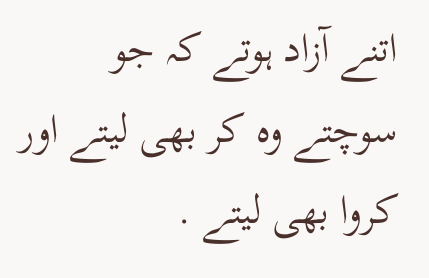اتنے آزاد ہوتے کہ جو سوچتے وہ کر بھی لیتے اور کروا بھی لیتے .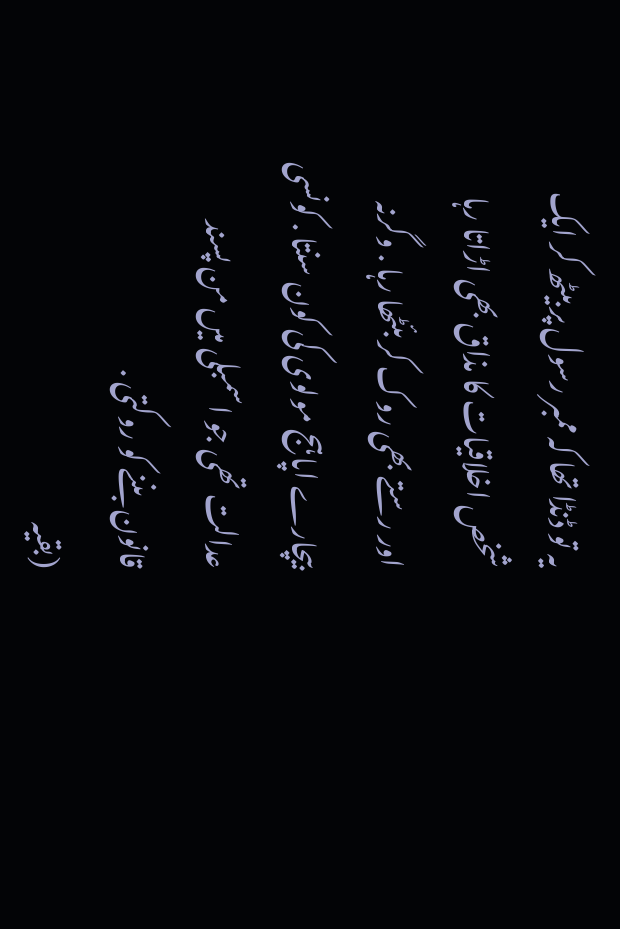یہ تو ڈنڈا تھا کہ ممبر رسول پر بیٹھ کر ایک شخص اخلاقیات کا مذاق بھی اڑاتا رہا اور رستے بھی روک کر بئٹھا رہا . وگرنہ بیچارے اپاہج مولوی کی کون سنتا . کونسی عدالت تھی جو اسمبلی میں من پسند قانون بننے کو روکتی .
(بقیہ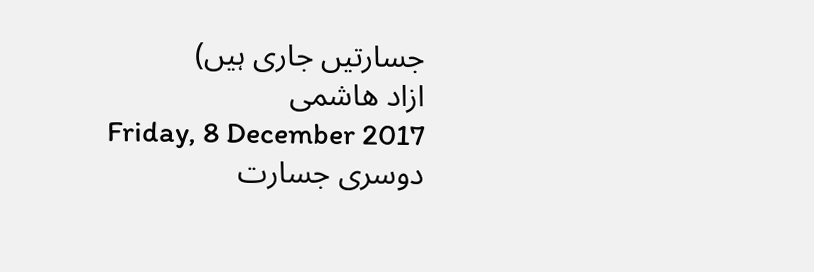جسارتیں جاری ہیں)
ازاد ھاشمی
Friday, 8 December 2017
دوسری جسارت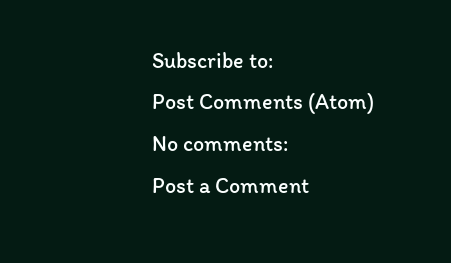Subscribe to:
Post Comments (Atom)
No comments:
Post a Comment